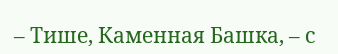– Тише, Каменная Башка, – с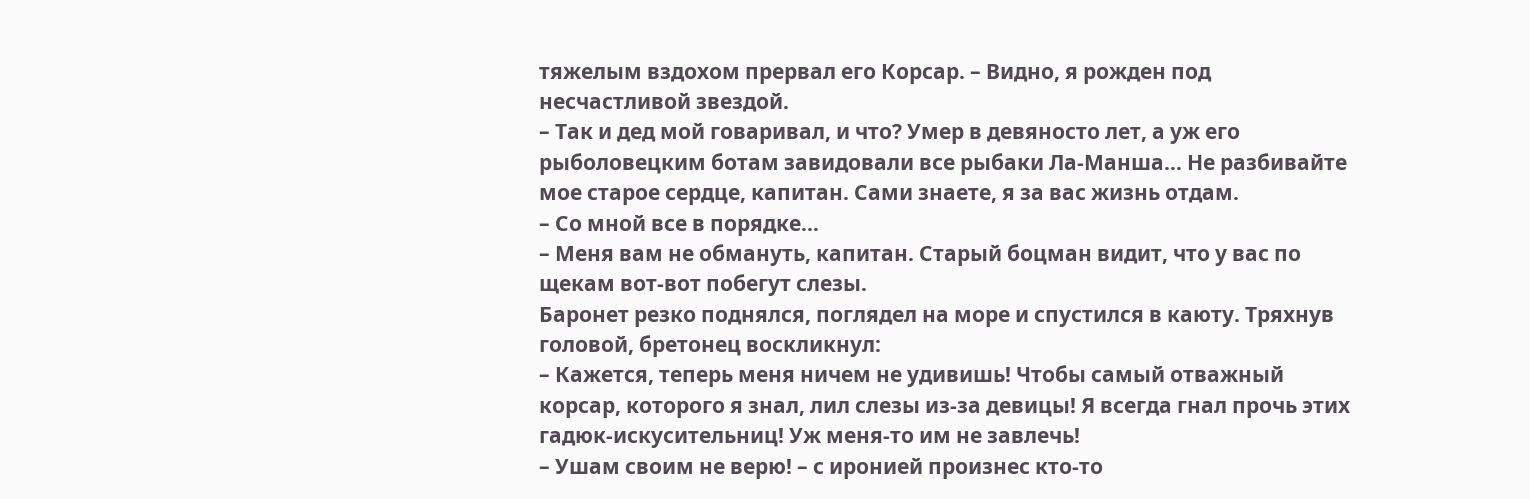тяжелым вздохом прервал его Корсар. – Видно, я рожден под несчастливой звездой.
– Так и дед мой говаривал, и что? Умер в девяносто лет, а уж его рыболовецким ботам завидовали все рыбаки Ла-Манша… Не разбивайте мое старое сердце, капитан. Сами знаете, я за вас жизнь отдам.
– Со мной все в порядке…
– Меня вам не обмануть, капитан. Старый боцман видит, что у вас по щекам вот-вот побегут слезы.
Баронет резко поднялся, поглядел на море и спустился в каюту. Тряхнув головой, бретонец воскликнул:
– Кажется, теперь меня ничем не удивишь! Чтобы самый отважный корсар, которого я знал, лил слезы из-за девицы! Я всегда гнал прочь этих гадюк-искусительниц! Уж меня-то им не завлечь!
– Ушам своим не верю! – с иронией произнес кто-то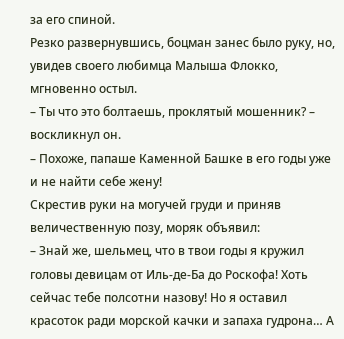за его спиной.
Резко развернувшись, боцман занес было руку, но, увидев своего любимца Малыша Флокко, мгновенно остыл.
– Ты что это болтаешь, проклятый мошенник? – воскликнул он.
– Похоже, папаше Каменной Башке в его годы уже и не найти себе жену!
Скрестив руки на могучей груди и приняв величественную позу, моряк объявил:
– Знай же, шельмец, что в твои годы я кружил головы девицам от Иль-де-Ба до Роскофа! Хоть сейчас тебе полсотни назову! Но я оставил красоток ради морской качки и запаха гудрона… А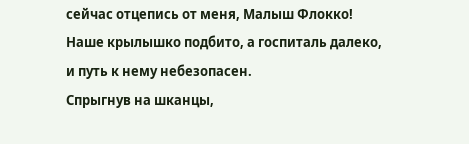сейчас отцепись от меня, Малыш Флокко! Наше крылышко подбито, а госпиталь далеко, и путь к нему небезопасен.
Спрыгнув на шканцы,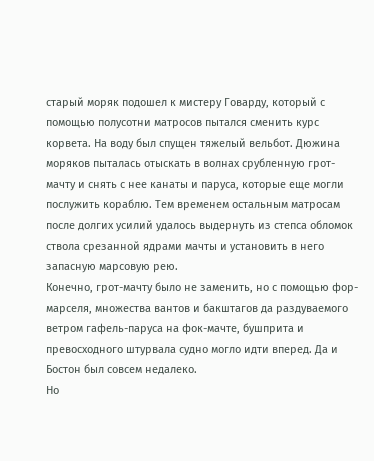старый моряк подошел к мистеру Говарду, который с помощью полусотни матросов пытался сменить курс корвета. На воду был спущен тяжелый вельбот. Дюжина моряков пыталась отыскать в волнах срубленную грот-мачту и снять с нее канаты и паруса, которые еще могли послужить кораблю. Тем временем остальным матросам после долгих усилий удалось выдернуть из степса обломок ствола срезанной ядрами мачты и установить в него запасную марсовую рею.
Конечно, грот-мачту было не заменить, но с помощью фор-марселя, множества вантов и бакштагов да раздуваемого ветром гафель-паруса на фок-мачте, бушприта и превосходного штурвала судно могло идти вперед. Да и Бостон был совсем недалеко.
Но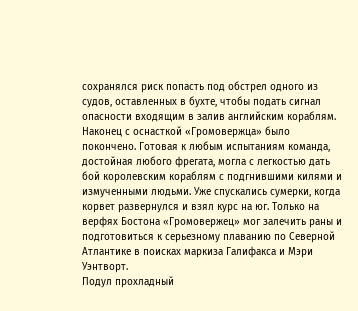сохранялся риск попасть под обстрел одного из судов, оставленных в бухте, чтобы подать сигнал опасности входящим в залив английским кораблям. Наконец с оснасткой «Громовержца» было покончено. Готовая к любым испытаниям команда, достойная любого фрегата, могла с легкостью дать бой королевским кораблям с подгнившими килями и измученными людьми. Уже спускались сумерки, когда корвет развернулся и взял курс на юг. Только на верфях Бостона «Громовержец» мог залечить раны и подготовиться к серьезному плаванию по Северной Атлантике в поисках маркиза Галифакса и Мэри Уэнтворт.
Подул прохладный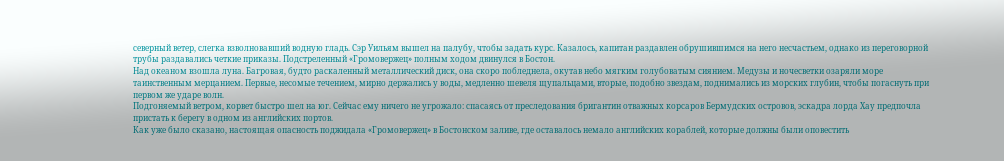северный ветер, слегка взволновавший водную гладь. Сэр Уильям вышел на палубу, чтобы задать курс. Казалось, капитан раздавлен обрушившимся на него несчастьем, однако из переговорной трубы раздавались четкие приказы. Подстреленный «Громовержец» полным ходом двинулся в Бостон.
Над океаном взошла луна. Багровая, будто раскаленный металлический диск, она скоро побледнела, окутав небо мягким голубоватым сиянием. Медузы и ночесветки озаряли море таинственным мерцанием. Первые, несомые течением, мирно держались у воды, медленно шевеля щупальцами, вторые, подобно звездам, поднимались из морских глубин, чтобы погаснуть при первом же ударе волн.
Подгоняемый ветром, корвет быстро шел на юг. Сейчас ему ничего не угрожало: спасаясь от преследования бригантин отважных корсаров Бермудских островов, эскадра лорда Хау предпочла пристать к берегу в одном из английских портов.
Как уже было сказано, настоящая опасность поджидала «Громовержец» в Бостонском заливе, где оставалось немало английских кораблей, которые должны были оповестить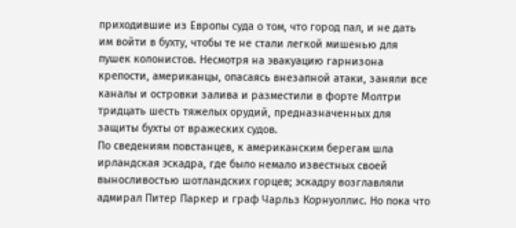приходившие из Европы суда о том, что город пал, и не дать им войти в бухту, чтобы те не стали легкой мишенью для пушек колонистов. Несмотря на эвакуацию гарнизона крепости, американцы, опасаясь внезапной атаки, заняли все каналы и островки залива и разместили в форте Молтри тридцать шесть тяжелых орудий, предназначенных для защиты бухты от вражеских судов.
По сведениям повстанцев, к американским берегам шла ирландская эскадра, где было немало известных своей выносливостью шотландских горцев; эскадру возглавляли адмирал Питер Паркер и граф Чарльз Корнуоллис. Но пока что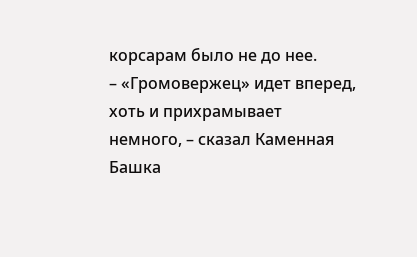корсарам было не до нее.
– «Громовержец» идет вперед, хоть и прихрамывает немного, – сказал Каменная Башка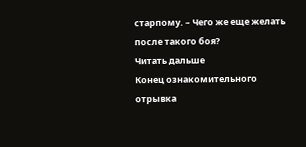старпому. – Чего же еще желать после такого боя?
Читать дальше
Конец ознакомительного отрывка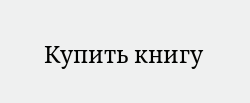Купить книгу